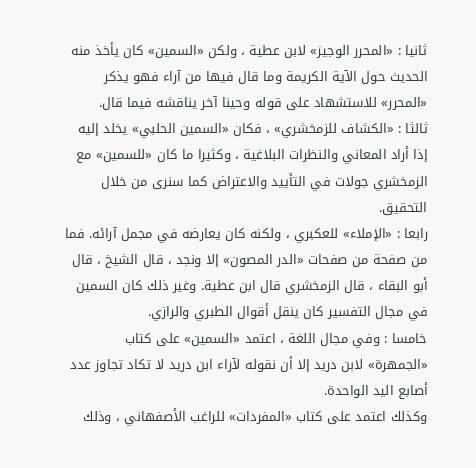ثانيا : «المحرر الوجيز» لابن عطية ، ولكن «السمين» كان يأخذ منه الحديث حول الآية الكريمة وما قال فيها من آراء فهو يذكر «المحرر» للاستشهاد على قوله وحينا آخر يناقشه فيما قال.
ثالثا : «الكشاف للزمخشري» ، فكان «السمين الحلبي» يخلد إليه إذا أراد المعاني والنظرات البلاغية ، وكثيرا ما كان «للسمين» مع الزمخشري جولات في التأييد والاعتراض كما سنرى من خلال التحقيق.
رابعا : «الإملاء» للعكبري ، ولكنه كان يعارضه في مجمل آرائه. فما من صفحة من صفحات «الدر المصون» إلا ونجد ، قال الشيخ ، قال أبو البقاء ، قال الزمخشري قال ابن عطية. وغير ذلك كان السمين في مجال التفسير كان ينقل أقوال الطبري والرازي.
خامسا : وفي مجال اللغة ، اعتمد «السمين» على كتاب «الجمهرة» لابن دريد إلا أن نقوله لآراء ابن دريد لا تكاد تجاوز عدد أصابع اليد الواحدة.
وكذلك اعتمد على كتاب «المفردات» للراغب الأصفهاني ، وذلك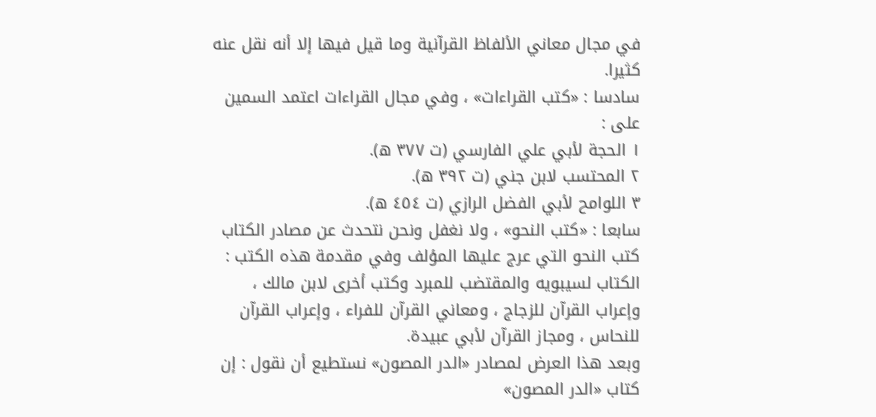في مجال معاني الألفاظ القرآنية وما قيل فيها إلا أنه نقل عنه كثيرا.
سادسا : «كتب القراءات» ، وفي مجال القراءات اعتمد السمين على :
١ الحجة لأبي علي الفارسي (ت ٣٧٧ ه).
٢ المحتسب لابن جني (ت ٣٩٢ ه).
٣ اللوامح لأبي الفضل الرازي (ت ٤٥٤ ه).
سابعا : «كتب النحو» ، ولا نغفل ونحن نتحدث عن مصادر الكتاب كتب النحو التي عرج عليها المؤلف وفي مقدمة هذه الكتب : الكتاب لسيبويه والمقتضب للمبرد وكتب أخرى لابن مالك ، وإعراب القرآن للزجاج ، ومعاني القرآن للفراء ، وإعراب القرآن للنحاس ، ومجاز القرآن لأبي عبيدة.
وبعد هذا العرض لمصادر «الدر المصون» نستطيع أن نقول : إن كتاب «الدر المصون»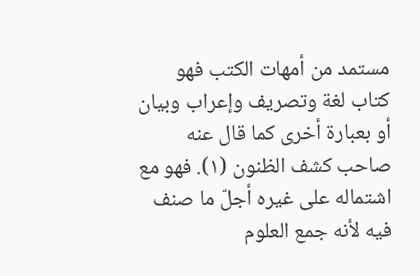مستمد من أمهات الكتب فهو كتاب لغة وتصريف وإعراب وبيان أو بعبارة أخرى كما قال عنه صاحب كشف الظنون (١). فهو مع اشتماله على غيره أجلّ ما صنف فيه لأنه جمع العلوم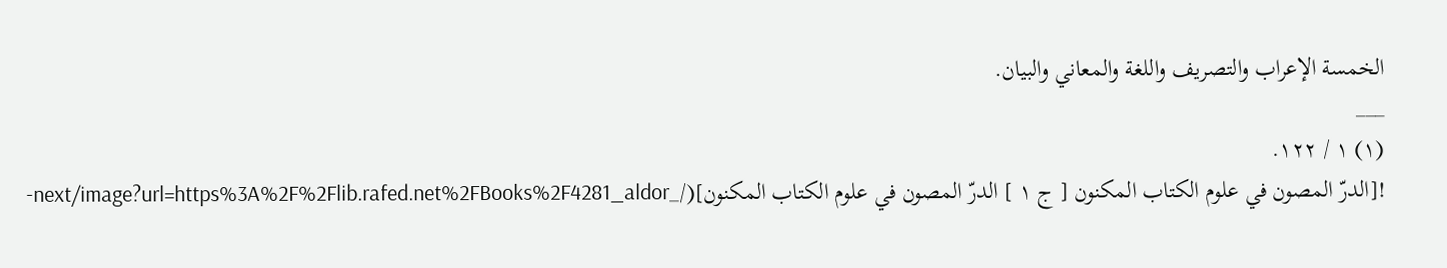الخمسة الإعراب والتصريف واللغة والمعاني والبيان.
___
(١) ١ / ١٢٢.
![الدرّ المصون في علوم الكتاب المكنون [ ج ١ ] الدرّ المصون في علوم الكتاب المكنون](/_next/image?url=https%3A%2F%2Flib.rafed.net%2FBooks%2F4281_aldor-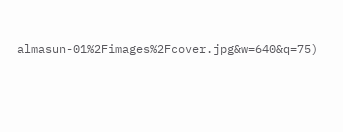almasun-01%2Fimages%2Fcover.jpg&w=640&q=75)